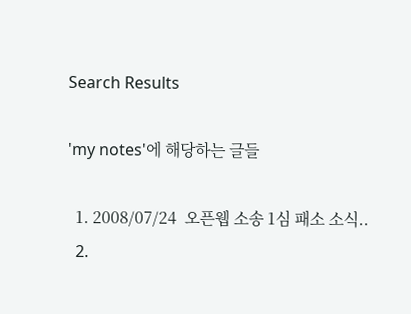Search Results

'my notes'에 해당하는 글들

  1. 2008/07/24  오픈웹 소송 1심 패소 소식..
  2.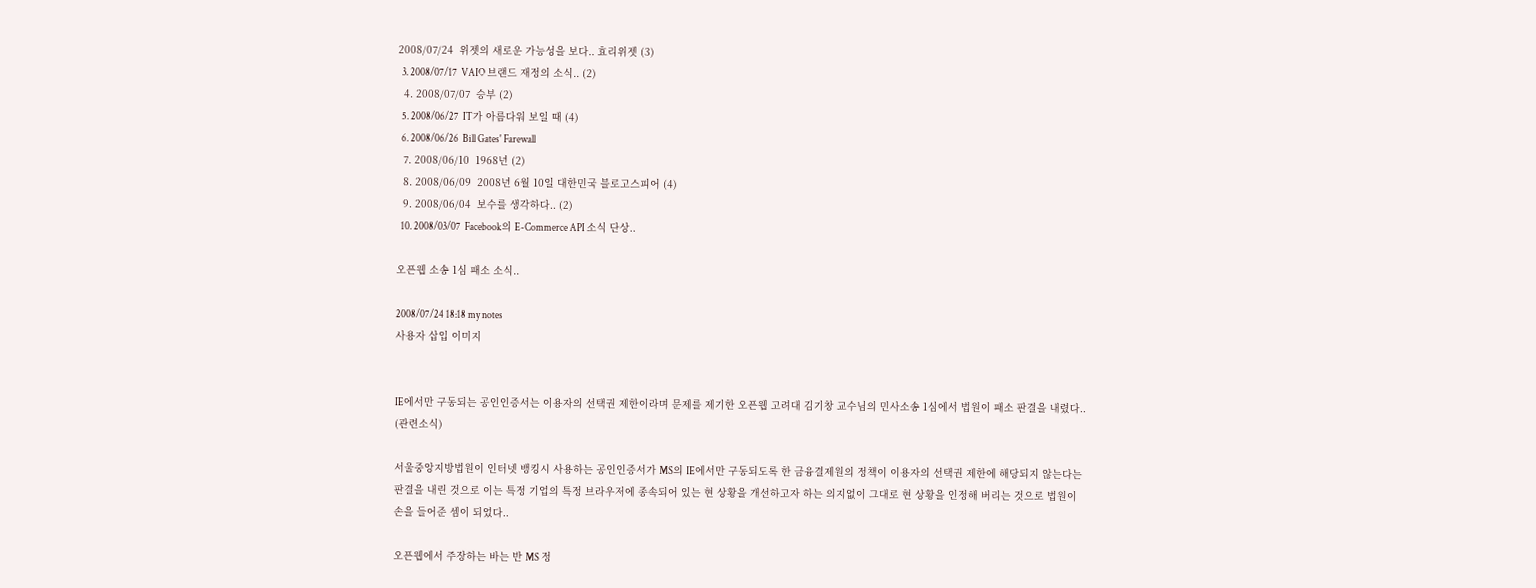2008/07/24  위젯의 새로운 가능성을 보다.. 효리위젯 (3)
  3. 2008/07/17  VAIO 브랜드 재정의 소식.. (2)
  4. 2008/07/07  승부 (2)
  5. 2008/06/27  IT가 아름다워 보일 때 (4)
  6. 2008/06/26  Bill Gates' Farewall
  7. 2008/06/10  1968년 (2)
  8. 2008/06/09  2008년 6월 10일 대한민국 블로고스피어 (4)
  9. 2008/06/04  보수를 생각하다.. (2)
  10. 2008/03/07  Facebook의 E-Commerce API 소식 단상..

오픈웹 소송 1심 패소 소식..

2008/07/24 18:18 my notes
사용자 삽입 이미지


IE에서만 구동되는 공인인증서는 이용자의 선택권 제한이라며 문제를 제기한 오픈웹 고려대 김기창 교수님의 민사소송 1심에서 법원이 패소 판결을 내렸다.. (관련소식)

서울중앙지방법원이 인터넷 뱅킹시 사용하는 공인인증서가 MS의 IE에서만 구동되도록 한 금융결제원의 정책이 이용자의 선택권 제한에 해당되지 않는다는 판결을 내린 것으로 이는 특정 기업의 특정 브라우저에 종속되어 있는 현 상황을 개선하고자 하는 의지없이 그대로 현 상황을 인정해 버리는 것으로 법원이 손을 들어준 셈이 되었다..

오픈웹에서 주장하는 바는 반 MS 정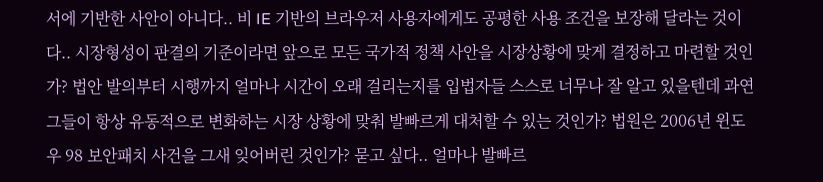서에 기반한 사안이 아니다.. 비 IE 기반의 브라우저 사용자에게도 공평한 사용 조건을 보장해 달라는 것이다.. 시장형성이 판결의 기준이라면 앞으로 모든 국가적 정책 사안을 시장상황에 맞게 결정하고 마련할 것인가? 법안 발의부터 시행까지 얼마나 시간이 오래 걸리는지를 입법자들 스스로 너무나 잘 알고 있을텐데 과연 그들이 항상 유동적으로 변화하는 시장 상황에 맞춰 발빠르게 대처할 수 있는 것인가? 법원은 2006년 윈도우 98 보안패치 사건을 그새 잊어버린 것인가? 묻고 싶다.. 얼마나 발빠르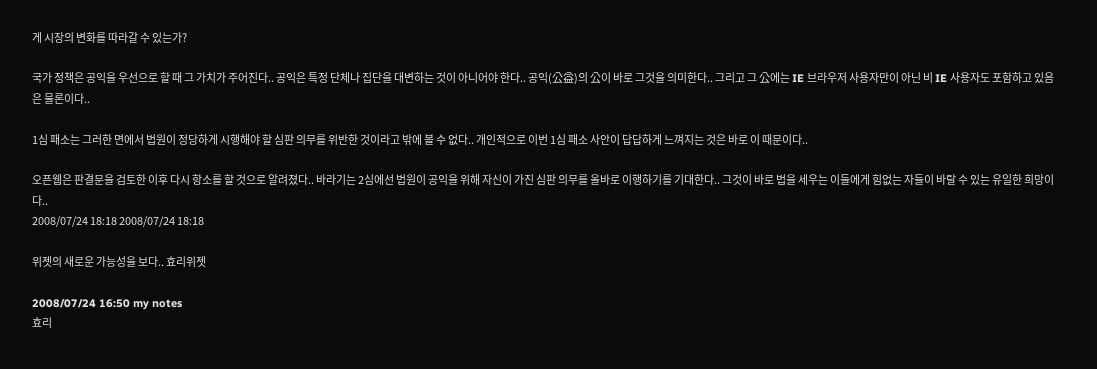게 시장의 변화를 따라갈 수 있는가?

국가 정책은 공익을 우선으로 할 때 그 가치가 주어진다.. 공익은 특정 단체나 집단을 대변하는 것이 아니어야 한다.. 공익(公益)의 公이 바로 그것을 의미한다.. 그리고 그 公에는 IE 브라우저 사용자만이 아닌 비 IE 사용자도 포함하고 있음은 물론이다..

1심 패소는 그러한 면에서 법원이 정당하게 시행해야 할 심판 의무를 위반한 것이라고 밖에 볼 수 없다.. 개인적으로 이번 1심 패소 사안이 답답하게 느껴지는 것은 바로 이 때문이다..

오픈웹은 판결문을 검토한 이후 다시 항소를 할 것으로 알려졌다.. 바라기는 2심에선 법원이 공익을 위해 자신이 가진 심판 의무를 올바로 이행하기를 기대한다.. 그것이 바로 법을 세우는 이들에게 힘없는 자들이 바랄 수 있는 유일한 희망이다..
2008/07/24 18:18 2008/07/24 18:18

위젯의 새로운 가능성을 보다.. 효리위젯

2008/07/24 16:50 my notes
효리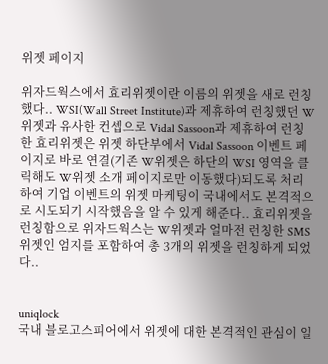위젯 페이지

위자드웍스에서 효리위젯이란 이름의 위젯을 새로 런칭했다.. WSI(Wall Street Institute)과 제휴하여 런칭했던 W위젯과 유사한 컨셉으로 Vidal Sassoon과 제휴하여 런칭한 효리위젯은 위젯 하단부에서 Vidal Sassoon 이벤트 페이지로 바로 연결(기존 W위젯은 하단의 WSI 영역을 클릭해도 W위젯 소개 페이지로만 이동했다)되도록 처리하여 기업 이벤트의 위젯 마케팅이 국내에서도 본격적으로 시도되기 시작했음을 알 수 있게 해준다.. 효리위젯을 런칭함으로 위자드웍스는 W위젯과 얼마전 런칭한 SMS 위젯인 엄지를 포함하여 총 3개의 위젯을 런칭하게 되었다..


uniqlock
국내 블로고스피어에서 위젯에 대한 본격적인 관심이 일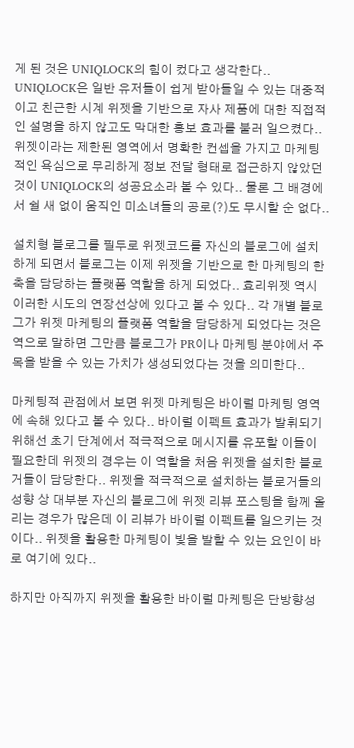게 된 것은 UNIQLOCK의 힘이 컸다고 생각한다.. UNIQLOCK은 일반 유저들이 쉽게 받아들일 수 있는 대중적이고 친근한 시계 위젯을 기반으로 자사 제품에 대한 직접적인 설명을 하지 않고도 막대한 홍보 효과를 불러 일으켰다.. 위젯이라는 제한된 영역에서 명확한 컨셉을 가지고 마케팅적인 욕심으로 무리하게 정보 전달 형태로 접근하지 않았던 것이 UNIQLOCK의 성공요소라 볼 수 있다.. 물론 그 배경에서 쉴 새 없이 움직인 미소녀들의 공로(?)도 무시할 순 없다..

설치형 블로그를 필두로 위젯코드를 자신의 블로그에 설치하게 되면서 블로그는 이제 위젯을 기반으로 한 마케팅의 한 축을 담당하는 플랫폼 역할을 하게 되었다.. 효리위젯 역시 이러한 시도의 연장선상에 있다고 볼 수 있다.. 각 개별 블로그가 위젯 마케팅의 플랫폼 역할을 담당하게 되었다는 것은 역으로 말하면 그만큼 블로그가 PR이나 마케팅 분야에서 주목을 받을 수 있는 가치가 생성되었다는 것을 의미한다..

마케팅적 관점에서 보면 위젯 마케팅은 바이럴 마케팅 영역에 속해 있다고 볼 수 있다.. 바이럴 이펙트 효과가 발휘되기 위해선 초기 단계에서 적극적으로 메시지를 유포할 이들이 필요한데 위젯의 경우는 이 역할을 처음 위젯을 설치한 블로거들이 담당한다.. 위젯을 적극적으로 설치하는 블로거들의 성향 상 대부분 자신의 블로그에 위젯 리뷰 포스팅을 함께 올리는 경우가 많은데 이 리뷰가 바이럴 이펙트를 일으키는 것이다.. 위젯을 활용한 마케팅이 빛을 발할 수 있는 요인이 바로 여기에 있다..

하지만 아직까지 위젯을 활용한 바이럴 마케팅은 단방향성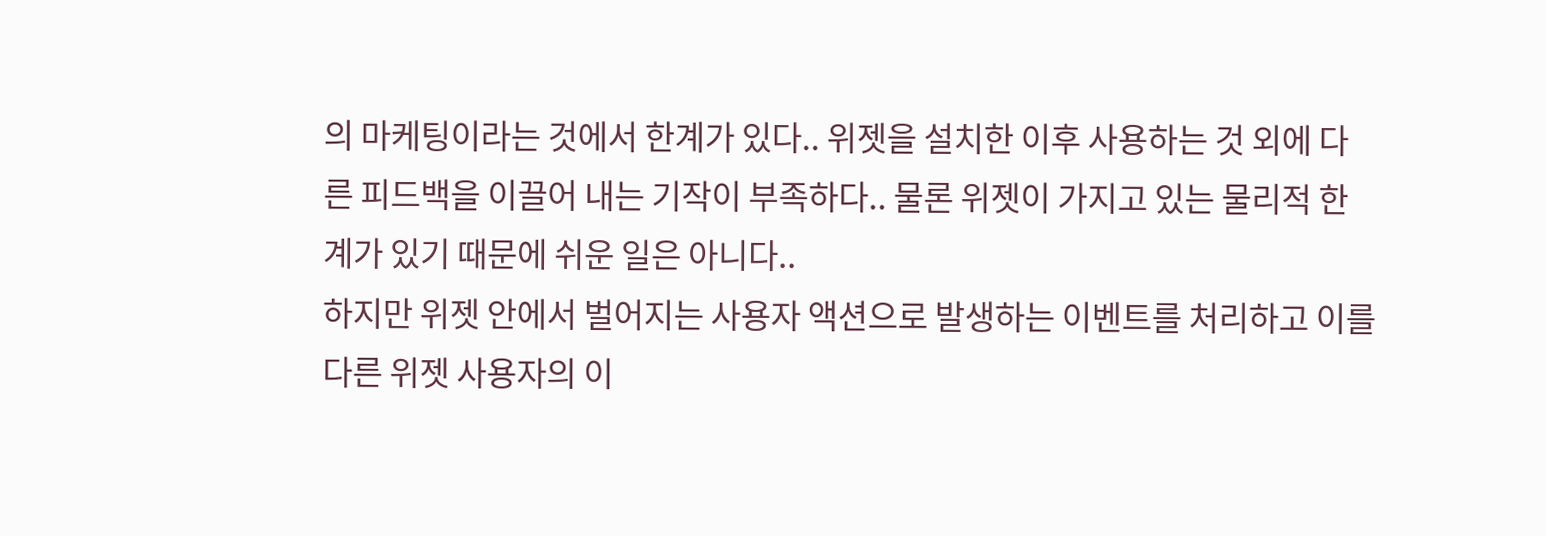의 마케팅이라는 것에서 한계가 있다.. 위젯을 설치한 이후 사용하는 것 외에 다른 피드백을 이끌어 내는 기작이 부족하다.. 물론 위젯이 가지고 있는 물리적 한계가 있기 때문에 쉬운 일은 아니다..
하지만 위젯 안에서 벌어지는 사용자 액션으로 발생하는 이벤트를 처리하고 이를 다른 위젯 사용자의 이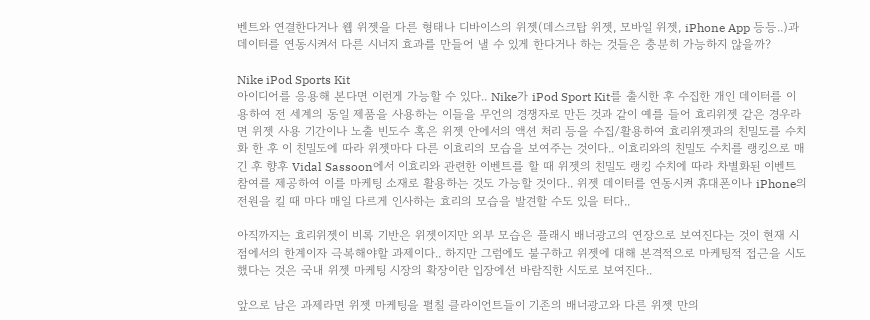벤트와 연결한다거나 웹 위젯을 다른 형태나 디바이스의 위젯(데스크탑 위젯, 모바일 위젯, iPhone App 등등..)과 데이터를 연동시켜서 다른 시너지 효과를 만들어 낼 수 있게 한다거나 하는 것들은 충분히 가능하지 않을까?

Nike iPod Sports Kit
아이디어를 응용해 본다면 이런게 가능할 수 있다.. Nike가 iPod Sport Kit를 출시한 후 수집한 개인 데이터를 이용하여 전 세계의 동일 제품을 사용하는 이들을 무언의 경쟁자로 만든 것과 같이 예를 들어 효리위젯 같은 경우라면 위젯 사용 기간이나 노출 빈도수 혹은 위젯 안에서의 액션 처리 등을 수집/활용하여 효리위젯과의 친밀도를 수치화 한 후 이 친밀도에 따라 위젯마다 다른 이효리의 모습을 보여주는 것이다.. 이효리와의 친밀도 수치를 랭킹으로 매긴 후 향후 Vidal Sassoon에서 이효리와 관련한 이벤트를 할 때 위젯의 친밀도 랭킹 수치에 따라 차별화된 이벤트 참여를 제공하여 이를 마케팅 소재로 활용하는 것도 가능할 것이다.. 위젯 데이터를 연동시켜 휴대폰이나 iPhone의 전원을 킬 때 마다 매일 다르게 인사하는 효리의 모습을 발견할 수도 있을 터다..

아직까지는 효리위젯이 비록 기반은 위젯이지만 외부 모습은 플래시 배너광고의 연장으로 보여진다는 것이 현재 시점에서의 한계이자 극복해야할 과제이다.. 하지만 그럼에도 불구하고 위젯에 대해 본격적으로 마케팅적 접근을 시도했다는 것은 국내 위젯 마케팅 시장의 확장이란 입장에선 바람직한 시도로 보여진다..

앞으로 남은 과제라면 위젯 마케팅을 펼칠 클라이언트들이 기존의 배너광고와 다른 위젯 만의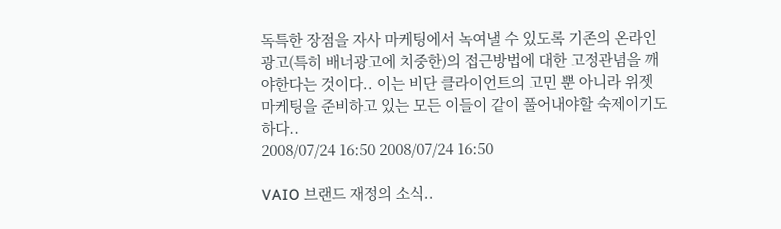독특한 장점을 자사 마케팅에서 녹여낼 수 있도록 기존의 온라인 광고(특히 배너광고에 치중한)의 접근방법에 대한 고정관념을 깨야한다는 것이다.. 이는 비단 클라이언트의 고민 뿐 아니라 위젯 마케팅을 준비하고 있는 모든 이들이 같이 풀어내야할 숙제이기도 하다..
2008/07/24 16:50 2008/07/24 16:50

VAIO 브랜드 재정의 소식..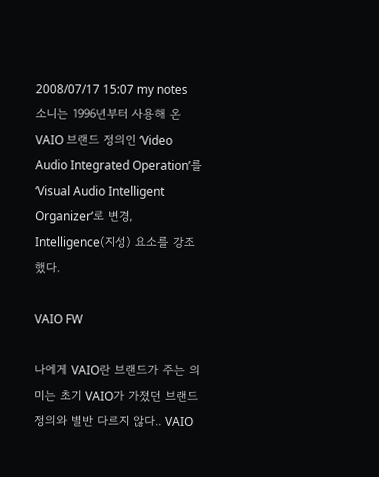2008/07/17 15:07 my notes
소니는 1996년부터 사용해 온 VAIO 브랜드 정의인 ‘Video Audio Integrated Operation’를 ‘Visual Audio Intelligent Organizer’로 변경, Intelligence(지성) 요소를 강조했다.

VAIO FW

나에게 VAIO란 브랜드가 주는 의미는 초기 VAIO가 가졌던 브랜드 정의와 별반 다르지 않다.. VAIO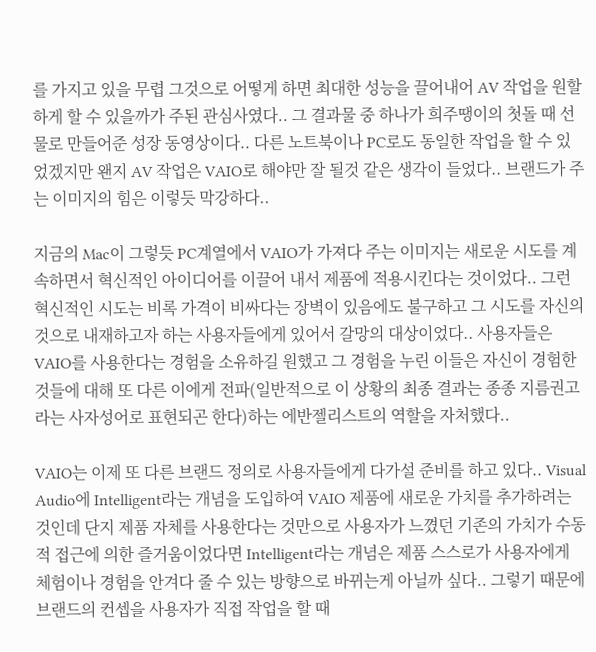를 가지고 있을 무렵 그것으로 어떻게 하면 최대한 성능을 끌어내어 AV 작업을 원할하게 할 수 있을까가 주된 관심사였다.. 그 결과물 중 하나가 희주땡이의 첫돌 때 선물로 만들어준 성장 동영상이다.. 다른 노트북이나 PC로도 동일한 작업을 할 수 있었겠지만 왠지 AV 작업은 VAIO로 해야만 잘 될것 같은 생각이 들었다.. 브랜드가 주는 이미지의 힘은 이렇듯 막강하다..

지금의 Mac이 그렇듯 PC계열에서 VAIO가 가져다 주는 이미지는 새로운 시도를 계속하면서 혁신적인 아이디어를 이끌어 내서 제품에 적용시킨다는 것이었다.. 그런 혁신적인 시도는 비록 가격이 비싸다는 장벽이 있음에도 불구하고 그 시도를 자신의 것으로 내재하고자 하는 사용자들에게 있어서 갈망의 대상이었다.. 사용자들은 VAIO를 사용한다는 경험을 소유하길 원했고 그 경험을 누린 이들은 자신이 경험한 것들에 대해 또 다른 이에게 전파(일반적으로 이 상황의 최종 결과는 종종 지름권고라는 사자성어로 표현되곤 한다)하는 에반젤리스트의 역할을 자처했다..

VAIO는 이제 또 다른 브랜드 정의로 사용자들에게 다가설 준비를 하고 있다.. Visual Audio에 Intelligent라는 개념을 도입하여 VAIO 제품에 새로운 가치를 추가하려는 것인데 단지 제품 자체를 사용한다는 것만으로 사용자가 느꼈던 기존의 가치가 수동적 접근에 의한 즐거움이었다면 Intelligent라는 개념은 제품 스스로가 사용자에게 체험이나 경험을 안겨다 줄 수 있는 방향으로 바뀌는게 아닐까 싶다.. 그렇기 때문에 브랜드의 컨셉을 사용자가 직접 작업을 할 때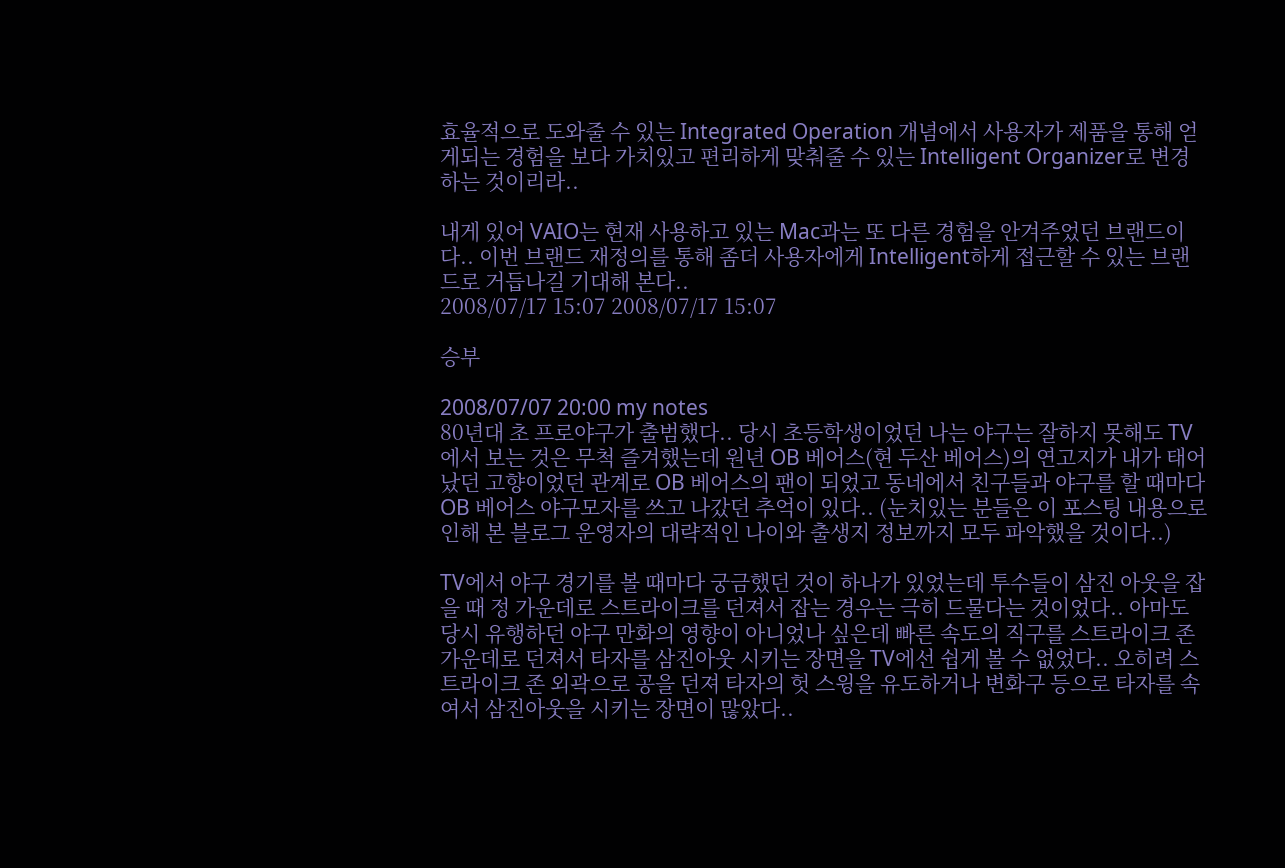효율적으로 도와줄 수 있는 Integrated Operation 개념에서 사용자가 제품을 통해 얻게되는 경험을 보다 가치있고 편리하게 맞춰줄 수 있는 Intelligent Organizer로 변경하는 것이리라..

내게 있어 VAIO는 현재 사용하고 있는 Mac과는 또 다른 경험을 안겨주었던 브랜드이다.. 이번 브랜드 재정의를 통해 좀더 사용자에게 Intelligent하게 접근할 수 있는 브랜드로 거듭나길 기대해 본다..
2008/07/17 15:07 2008/07/17 15:07

승부

2008/07/07 20:00 my notes
80년대 초 프로야구가 출범했다.. 당시 초등학생이었던 나는 야구는 잘하지 못해도 TV에서 보는 것은 무척 즐겨했는데 원년 OB 베어스(현 두산 베어스)의 연고지가 내가 태어났던 고향이었던 관계로 OB 베어스의 팬이 되었고 동네에서 친구들과 야구를 할 때마다 OB 베어스 야구모자를 쓰고 나갔던 추억이 있다.. (눈치있는 분들은 이 포스팅 내용으로 인해 본 블로그 운영자의 대략적인 나이와 출생지 정보까지 모두 파악했을 것이다..)

TV에서 야구 경기를 볼 때마다 궁금했던 것이 하나가 있었는데 투수들이 삼진 아웃을 잡을 때 정 가운데로 스트라이크를 던져서 잡는 경우는 극히 드물다는 것이었다.. 아마도 당시 유행하던 야구 만화의 영향이 아니었나 싶은데 빠른 속도의 직구를 스트라이크 존 가운데로 던져서 타자를 삼진아웃 시키는 장면을 TV에선 쉽게 볼 수 없었다.. 오히려 스트라이크 존 외곽으로 공을 던져 타자의 헛 스윙을 유도하거나 변화구 등으로 타자를 속여서 삼진아웃을 시키는 장면이 많았다..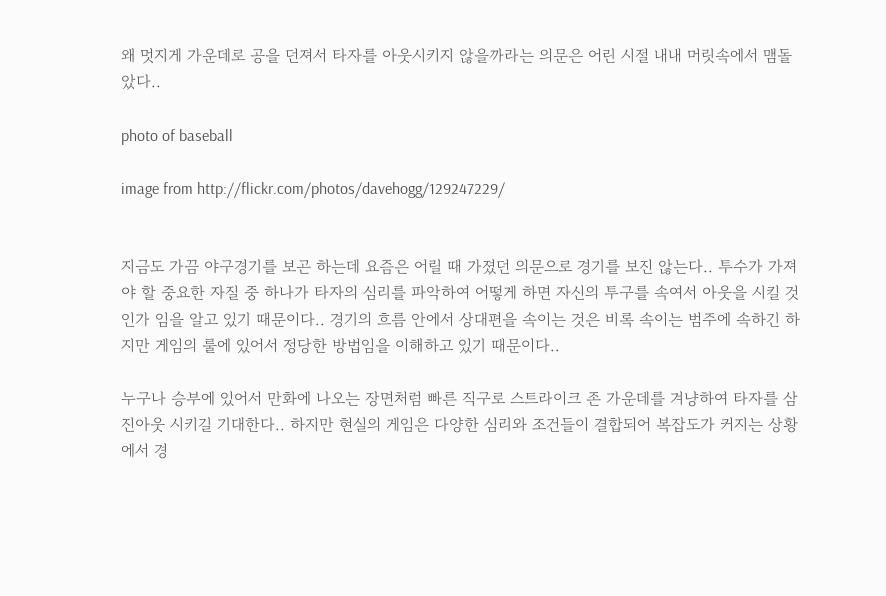왜 멋지게 가운데로 공을 던져서 타자를 아웃시키지 않을까라는 의문은 어린 시절 내내 머릿속에서 맴돌았다..

photo of baseball

image from http://flickr.com/photos/davehogg/129247229/


지금도 가끔 야구경기를 보곤 하는데 요즘은 어릴 때 가졌던 의문으로 경기를 보진 않는다.. 투수가 가져야 할 중요한 자질 중 하나가 타자의 심리를 파악하여 어떻게 하면 자신의 투구를 속여서 아웃을 시킬 것인가 임을 알고 있기 때문이다.. 경기의 흐름 안에서 상대편을 속이는 것은 비록 속이는 범주에 속하긴 하지만 게임의 룰에 있어서 정당한 방법임을 이해하고 있기 때문이다..

누구나 승부에 있어서 만화에 나오는 장면처럼 빠른 직구로 스트라이크 존 가운데를 겨냥하여 타자를 삼진아웃 시키길 기대한다.. 하지만 현실의 게임은 다양한 심리와 조건들이 결합되어 복잡도가 커지는 상황에서 경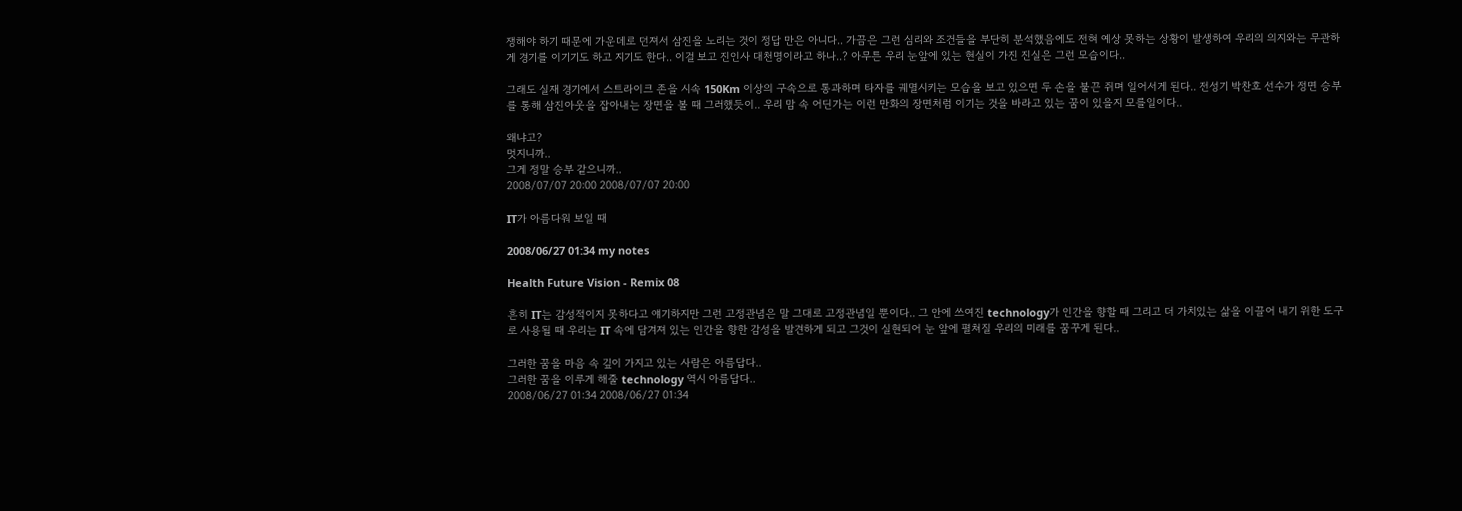쟁해야 하기 때문에 가운데로 던져서 삼진을 노리는 것이 정답 만은 아니다.. 가끔은 그런 심리와 조건들을 부단히 분석했음에도 전혀 예상 못하는 상황이 발생하여 우리의 의지와는 무관하게 경기를 이기기도 하고 지기도 한다.. 이걸 보고 진인사 대천명이라고 하나..? 아무튼 우리 눈앞에 있는 현실이 가진 진실은 그런 모습이다..

그래도 실재 경기에서 스트라이크 존을 시속 150Km 이상의 구속으로 통과하며 타자를 궤멸시키는 모습을 보고 있으면 두 손을 불끈 쥐며 일어서게 된다.. 전성기 박찬호 선수가 정면 승부를 통해 삼진아웃을 잡아내는 장면을 볼 때 그러했듯이.. 우리 맘 속 어딘가는 이런 만화의 장면처럼 이기는 것을 바라고 있는 꿈이 있을지 모를일이다..

왜냐고?
멋지니까..
그게 정말 승부 같으니까..
2008/07/07 20:00 2008/07/07 20:00

IT가 아름다워 보일 때

2008/06/27 01:34 my notes

Health Future Vision - Remix 08

흔히 IT는 감성적이지 못하다고 얘기하지만 그런 고정관념은 말 그대로 고정관념일 뿐이다.. 그 안에 쓰여진 technology가 인간을 향할 때 그리고 더 가치있는 삶을 이끌어 내기 위한 도구로 사용될 때 우리는 IT 속에 담겨져 있는 인간을 향한 감성을 발견하게 되고 그것이 실현되어 눈 앞에 펼쳐질 우리의 미래를 꿈꾸게 된다..

그러한 꿈을 마음 속 깊이 가지고 있는 사람은 아름답다..
그러한 꿈을 이루게 해줄 technology 역시 아름답다..
2008/06/27 01:34 2008/06/27 01:34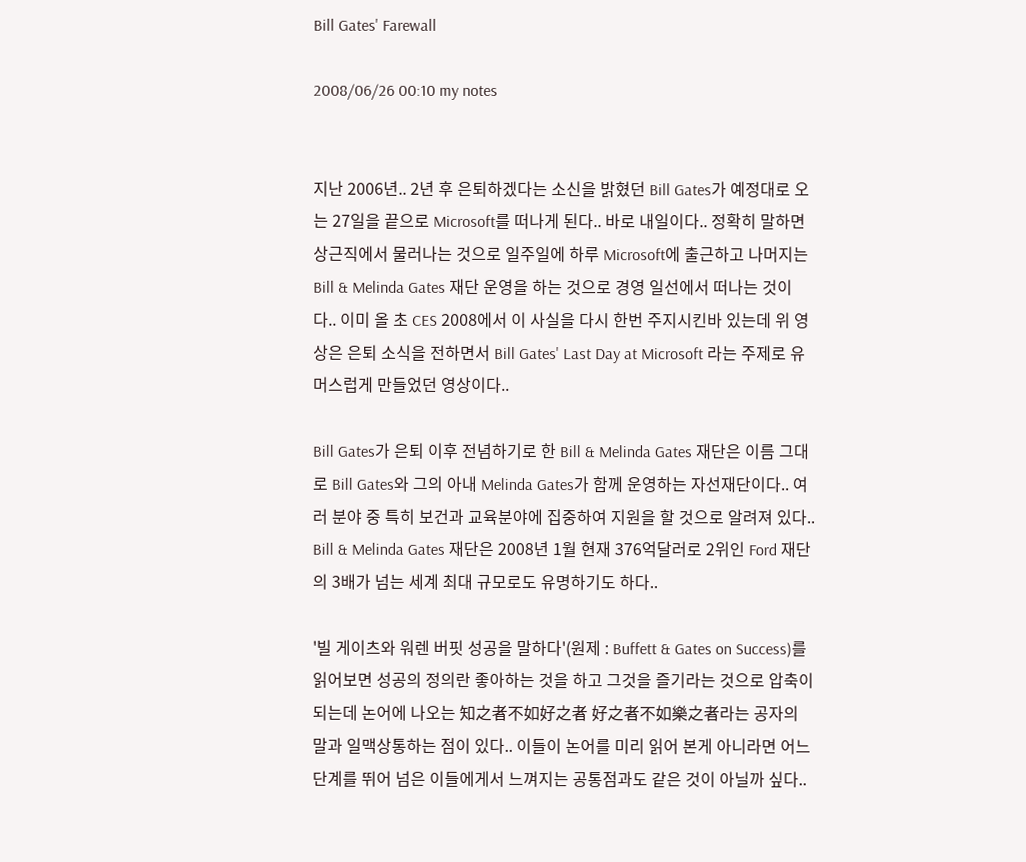Bill Gates' Farewall

2008/06/26 00:10 my notes


지난 2006년.. 2년 후 은퇴하겠다는 소신을 밝혔던 Bill Gates가 예정대로 오는 27일을 끝으로 Microsoft를 떠나게 된다.. 바로 내일이다.. 정확히 말하면 상근직에서 물러나는 것으로 일주일에 하루 Microsoft에 출근하고 나머지는 Bill & Melinda Gates 재단 운영을 하는 것으로 경영 일선에서 떠나는 것이다.. 이미 올 초 CES 2008에서 이 사실을 다시 한번 주지시킨바 있는데 위 영상은 은퇴 소식을 전하면서 Bill Gates' Last Day at Microsoft 라는 주제로 유머스럽게 만들었던 영상이다..

Bill Gates가 은퇴 이후 전념하기로 한 Bill & Melinda Gates 재단은 이름 그대로 Bill Gates와 그의 아내 Melinda Gates가 함께 운영하는 자선재단이다.. 여러 분야 중 특히 보건과 교육분야에 집중하여 지원을 할 것으로 알려져 있다.. Bill & Melinda Gates 재단은 2008년 1월 현재 376억달러로 2위인 Ford 재단의 3배가 넘는 세계 최대 규모로도 유명하기도 하다..

'빌 게이츠와 워렌 버핏 성공을 말하다'(원제 : Buffett & Gates on Success)를
읽어보면 성공의 정의란 좋아하는 것을 하고 그것을 즐기라는 것으로 압축이 되는데 논어에 나오는 知之者不如好之者 好之者不如樂之者라는 공자의 말과 일맥상통하는 점이 있다.. 이들이 논어를 미리 읽어 본게 아니라면 어느 단계를 뛰어 넘은 이들에게서 느껴지는 공통점과도 같은 것이 아닐까 싶다..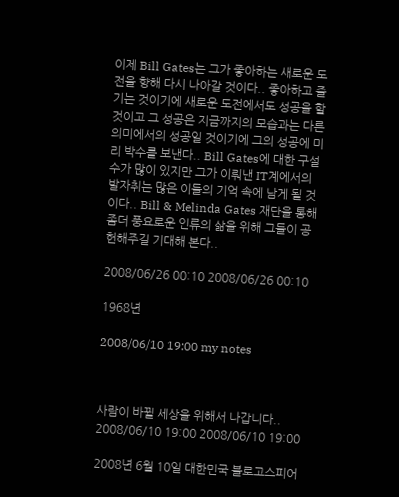이제 Bill Gates는 그가 좋아하는 새로운 도전을 향해 다시 나아갈 것이다.. 좋아하고 즐기는 것이기에 새로운 도전에서도 성공을 할 것이고 그 성공은 지금까지의 모습과는 다른 의미에서의 성공일 것이기에 그의 성공에 미리 박수를 보낸다.. Bill Gates에 대한 구설수가 많이 있지만 그가 이뤄낸 IT계에서의 발자취는 많은 이들의 기억 속에 남게 될 것이다.. Bill & Melinda Gates 재단을 통해 좀더 풍요로운 인류의 삶을 위해 그들이 공헌해주길 기대해 본다..

2008/06/26 00:10 2008/06/26 00:10

1968년

2008/06/10 19:00 my notes



사람이 바뀔 세상을 위해서 나갑니다..
2008/06/10 19:00 2008/06/10 19:00

2008년 6월 10일 대한민국 블로고스피어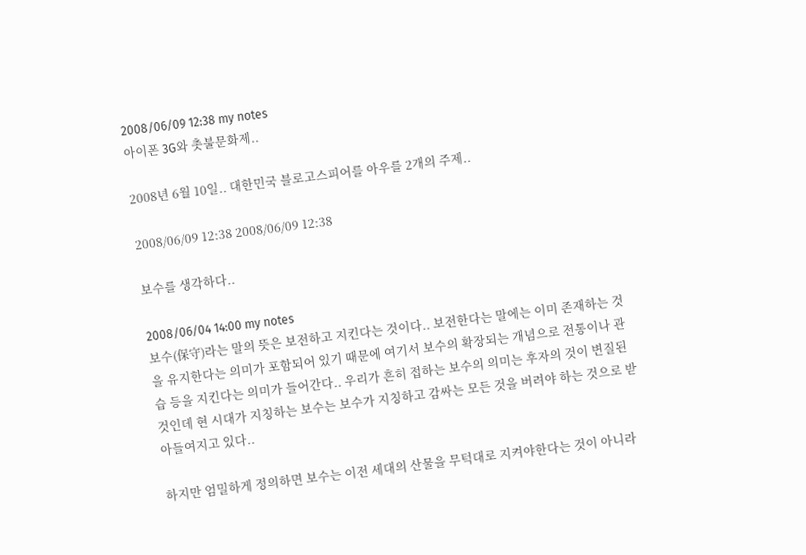2008/06/09 12:38 my notes
아이폰 3G와 촛불문화제..

2008년 6월 10일.. 대한민국 블로고스피어를 아우를 2개의 주제..

2008/06/09 12:38 2008/06/09 12:38

보수를 생각하다..

2008/06/04 14:00 my notes
보수(保守)라는 말의 뜻은 보전하고 지킨다는 것이다.. 보전한다는 말에는 이미 존재하는 것을 유지한다는 의미가 포함되어 있기 때문에 여기서 보수의 확장되는 개념으로 전통이나 관습 등을 지킨다는 의미가 들어간다.. 우리가 흔히 접하는 보수의 의미는 후자의 것이 변질된 것인데 현 시대가 지칭하는 보수는 보수가 지칭하고 감싸는 모든 것을 버려야 하는 것으로 받아들여지고 있다..

하지만 엄밀하게 정의하면 보수는 이전 세대의 산물을 무턱대로 지켜야한다는 것이 아니라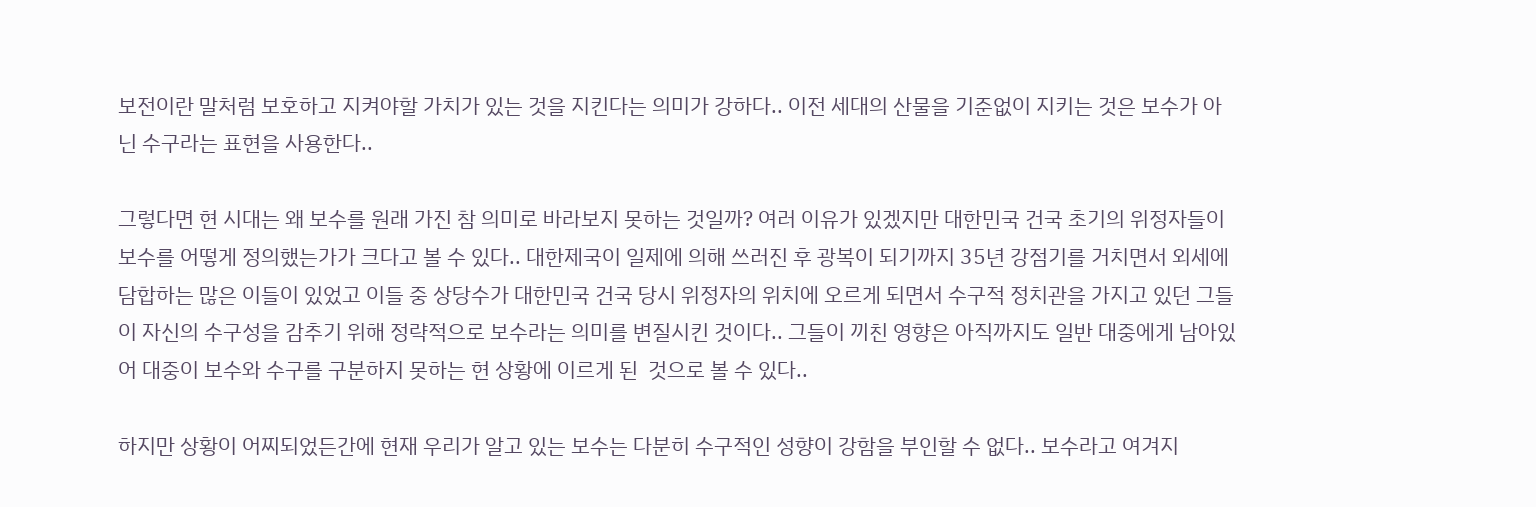보전이란 말처럼 보호하고 지켜야할 가치가 있는 것을 지킨다는 의미가 강하다.. 이전 세대의 산물을 기준없이 지키는 것은 보수가 아닌 수구라는 표현을 사용한다..

그렇다면 현 시대는 왜 보수를 원래 가진 참 의미로 바라보지 못하는 것일까? 여러 이유가 있겠지만 대한민국 건국 초기의 위정자들이 보수를 어떻게 정의했는가가 크다고 볼 수 있다.. 대한제국이 일제에 의해 쓰러진 후 광복이 되기까지 35년 강점기를 거치면서 외세에 담합하는 많은 이들이 있었고 이들 중 상당수가 대한민국 건국 당시 위정자의 위치에 오르게 되면서 수구적 정치관을 가지고 있던 그들이 자신의 수구성을 감추기 위해 정략적으로 보수라는 의미를 변질시킨 것이다.. 그들이 끼친 영향은 아직까지도 일반 대중에게 남아있어 대중이 보수와 수구를 구분하지 못하는 현 상황에 이르게 된  것으로 볼 수 있다..

하지만 상황이 어찌되었든간에 현재 우리가 알고 있는 보수는 다분히 수구적인 성향이 강함을 부인할 수 없다.. 보수라고 여겨지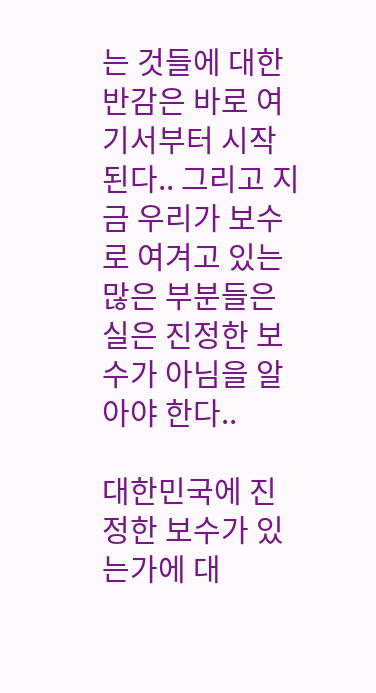는 것들에 대한 반감은 바로 여기서부터 시작된다.. 그리고 지금 우리가 보수로 여겨고 있는 많은 부분들은 실은 진정한 보수가 아님을 알아야 한다..

대한민국에 진정한 보수가 있는가에 대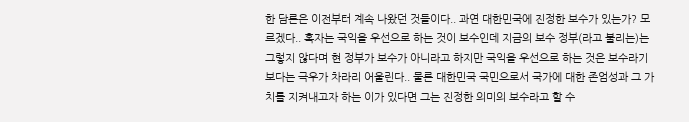한 담론은 이전부터 계속 나왔던 것들이다.. 과연 대한민국에 진정한 보수가 있는가? 모르겠다.. 혹자는 국익을 우선으로 하는 것이 보수인데 지금의 보수 정부(라고 불리는)는 그렇지 않다며 현 정부가 보수가 아니라고 하지만 국익을 우선으로 하는 것은 보수라기 보다는 극우가 차라리 어울린다.. 물론 대한민국 국민으로서 국가에 대한 존엄성과 그 가치를 지켜내고자 하는 이가 있다면 그는 진정한 의미의 보수라고 할 수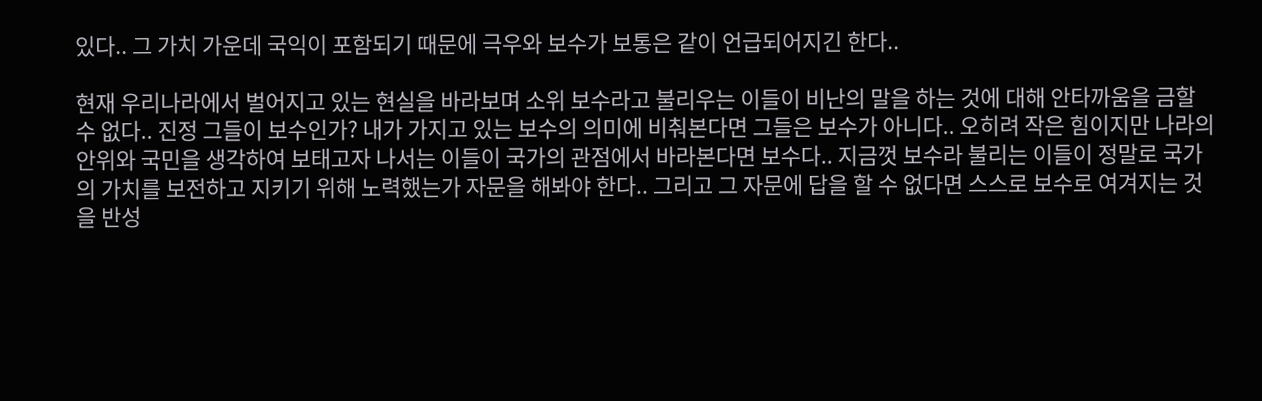있다.. 그 가치 가운데 국익이 포함되기 때문에 극우와 보수가 보통은 같이 언급되어지긴 한다..

현재 우리나라에서 벌어지고 있는 현실을 바라보며 소위 보수라고 불리우는 이들이 비난의 말을 하는 것에 대해 안타까움을 금할 수 없다.. 진정 그들이 보수인가? 내가 가지고 있는 보수의 의미에 비춰본다면 그들은 보수가 아니다.. 오히려 작은 힘이지만 나라의 안위와 국민을 생각하여 보태고자 나서는 이들이 국가의 관점에서 바라본다면 보수다.. 지금껏 보수라 불리는 이들이 정말로 국가의 가치를 보전하고 지키기 위해 노력했는가 자문을 해봐야 한다.. 그리고 그 자문에 답을 할 수 없다면 스스로 보수로 여겨지는 것을 반성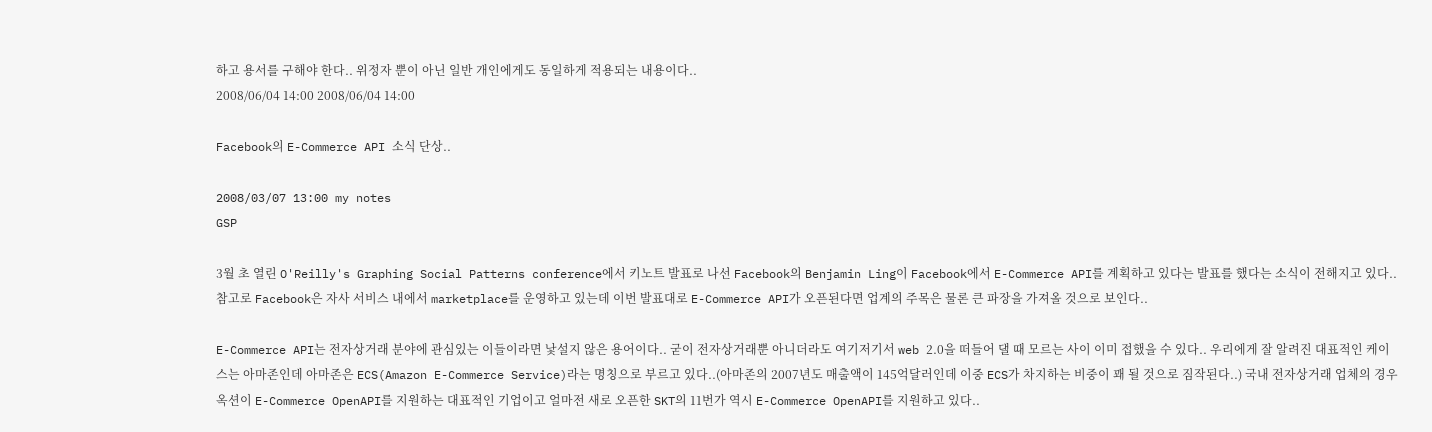하고 용서를 구해야 한다.. 위정자 뿐이 아닌 일반 개인에게도 동일하게 적용되는 내용이다..
2008/06/04 14:00 2008/06/04 14:00

Facebook의 E-Commerce API 소식 단상..

2008/03/07 13:00 my notes
GSP

3월 초 열린 O'Reilly's Graphing Social Patterns conference에서 키노트 발표로 나선 Facebook의 Benjamin Ling이 Facebook에서 E-Commerce API를 계획하고 있다는 발표를 했다는 소식이 전해지고 있다.. 참고로 Facebook은 자사 서비스 내에서 marketplace를 운영하고 있는데 이번 발표대로 E-Commerce API가 오픈된다면 업계의 주목은 물론 큰 파장을 가져올 것으로 보인다..

E-Commerce API는 전자상거래 분야에 관심있는 이들이라면 낯설지 않은 용어이다.. 굳이 전자상거래뿐 아니더라도 여기저기서 web 2.0을 떠들어 댈 때 모르는 사이 이미 접했을 수 있다.. 우리에게 잘 알려진 대표적인 케이스는 아마존인데 아마존은 ECS(Amazon E-Commerce Service)라는 명칭으로 부르고 있다..(아마존의 2007년도 매출액이 145억달러인데 이중 ECS가 차지하는 비중이 꽤 될 것으로 짐작된다..) 국내 전자상거래 업체의 경우 옥션이 E-Commerce OpenAPI를 지원하는 대표적인 기업이고 얼마전 새로 오픈한 SKT의 11번가 역시 E-Commerce OpenAPI를 지원하고 있다..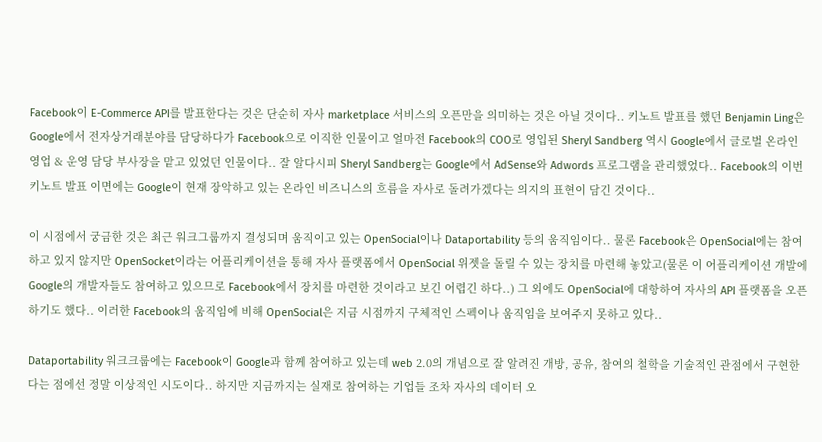Facebook이 E-Commerce API를 발표한다는 것은 단순히 자사 marketplace 서비스의 오픈만을 의미하는 것은 아닐 것이다.. 키노트 발표를 했던 Benjamin Ling은 Google에서 전자상거래분야를 담당하다가 Facebook으로 이직한 인물이고 얼마전 Facebook의 COO로 영입된 Sheryl Sandberg 역시 Google에서 글로벌 온라인 영업 & 운영 담당 부사장을 맡고 있었던 인물이다.. 잘 알다시피 Sheryl Sandberg는 Google에서 AdSense와 Adwords 프로그램을 관리했었다.. Facebook의 이번 키노트 발표 이면에는 Google이 현재 장악하고 있는 온라인 비즈니스의 흐름을 자사로 돌려가겠다는 의지의 표현이 담긴 것이다..

이 시점에서 궁금한 것은 최근 워크그룹까지 결성되며 움직이고 있는 OpenSocial이나 Dataportability 등의 움직임이다.. 물론 Facebook은 OpenSocial에는 참여하고 있지 않지만 OpenSocket이라는 어플리케이션을 통해 자사 플랫폼에서 OpenSocial 위젯을 돌릴 수 있는 장치를 마련해 놓았고(물론 이 어플리케이션 개발에 Google의 개발자들도 참여하고 있으므로 Facebook에서 장치를 마련한 것이라고 보긴 어렵긴 하다..) 그 외에도 OpenSocial에 대항하여 자사의 API 플랫폼을 오픈하기도 했다.. 이러한 Facebook의 움직임에 비해 OpenSocial은 지금 시점까지 구체적인 스펙이나 움직임을 보여주지 못하고 있다..

Dataportability 워크크룹에는 Facebook이 Google과 함께 참여하고 있는데 web 2.0의 개념으로 잘 알려진 개방, 공유, 참여의 철학을 기술적인 관점에서 구현한다는 점에선 정말 이상적인 시도이다.. 하지만 지금까지는 실재로 참여하는 기업들 조차 자사의 데이터 오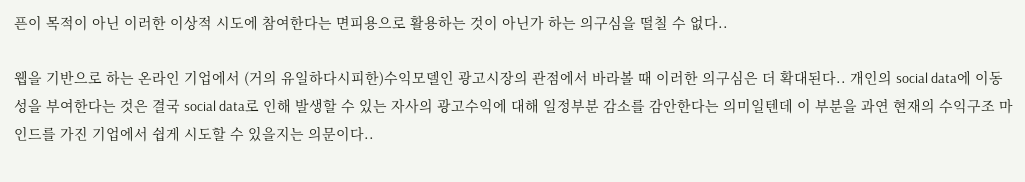픈이 목적이 아닌 이러한 이상적 시도에 참여한다는 면피용으로 활용하는 것이 아닌가 하는 의구심을 떨칠 수 없다..

웹을 기반으로 하는 온라인 기업에서 (거의 유일하다시피한)수익모델인 광고시장의 관점에서 바라볼 때 이러한 의구심은 더 확대된다.. 개인의 social data에 이동성을 부여한다는 것은 결국 social data로 인해 발생할 수 있는 자사의 광고수익에 대해 일정부분 감소를 감안한다는 의미일텐데 이 부분을 과연 현재의 수익구조 마인드를 가진 기업에서 쉽게 시도할 수 있을지는 의문이다..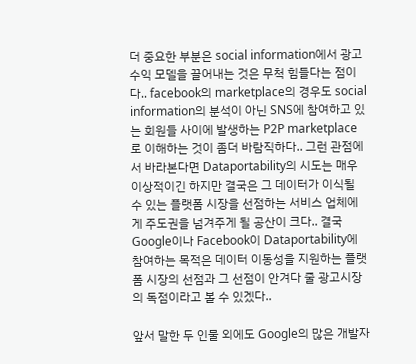더 중요한 부분은 social information에서 광고수익 모델을 끌어내는 것은 무척 힘들다는 점이다.. facebook의 marketplace의 경우도 social information의 분석이 아닌 SNS에 참여하고 있는 회원들 사이에 발생하는 P2P marketplace로 이해하는 것이 좀더 바람직하다.. 그런 관점에서 바라본다면 Dataportability의 시도는 매우 이상적이긴 하지만 결국은 그 데이터가 이식될 수 있는 플랫폼 시장을 선점하는 서비스 업체에게 주도권을 넘겨주게 될 공산이 크다.. 결국 Google이나 Facebook이 Dataportability에 참여하는 목적은 데이터 이동성을 지원하는 플랫폼 시장의 선점과 그 선점이 안겨다 줄 광고시장의 독점이라고 볼 수 있겠다..

앞서 말한 두 인물 외에도 Google의 많은 개발자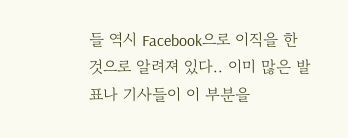들 역시 Facebook으로 이직을 한 것으로 알려져 있다.. 이미 많은 발표나 기사들이 이 부분을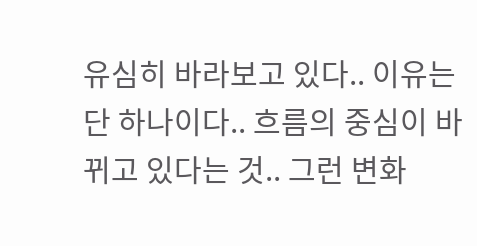유심히 바라보고 있다.. 이유는 단 하나이다.. 흐름의 중심이 바뀌고 있다는 것.. 그런 변화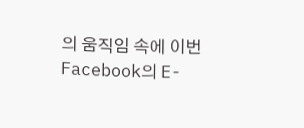의 움직임 속에 이번 Facebook의 E-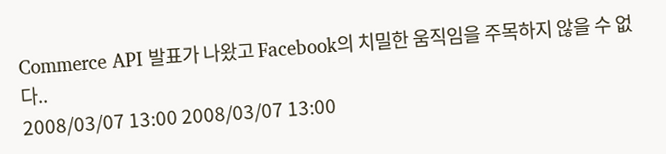Commerce API 발표가 나왔고 Facebook의 치밀한 움직임을 주목하지 않을 수 없다..
2008/03/07 13:00 2008/03/07 13:00